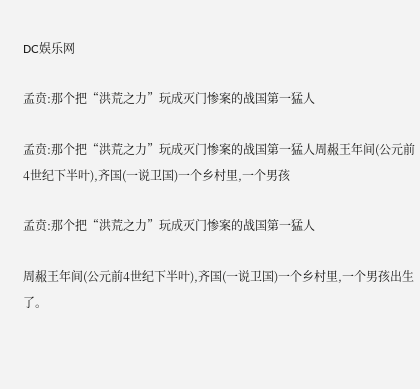DC娱乐网

孟贲:那个把“洪荒之力”玩成灭门惨案的战国第一猛人

孟贲:那个把“洪荒之力”玩成灭门惨案的战国第一猛人周赧王年间(公元前4世纪下半叶),齐国(一说卫国)一个乡村里,一个男孩

孟贲:那个把“洪荒之力”玩成灭门惨案的战国第一猛人

周赧王年间(公元前4世纪下半叶),齐国(一说卫国)一个乡村里,一个男孩出生了。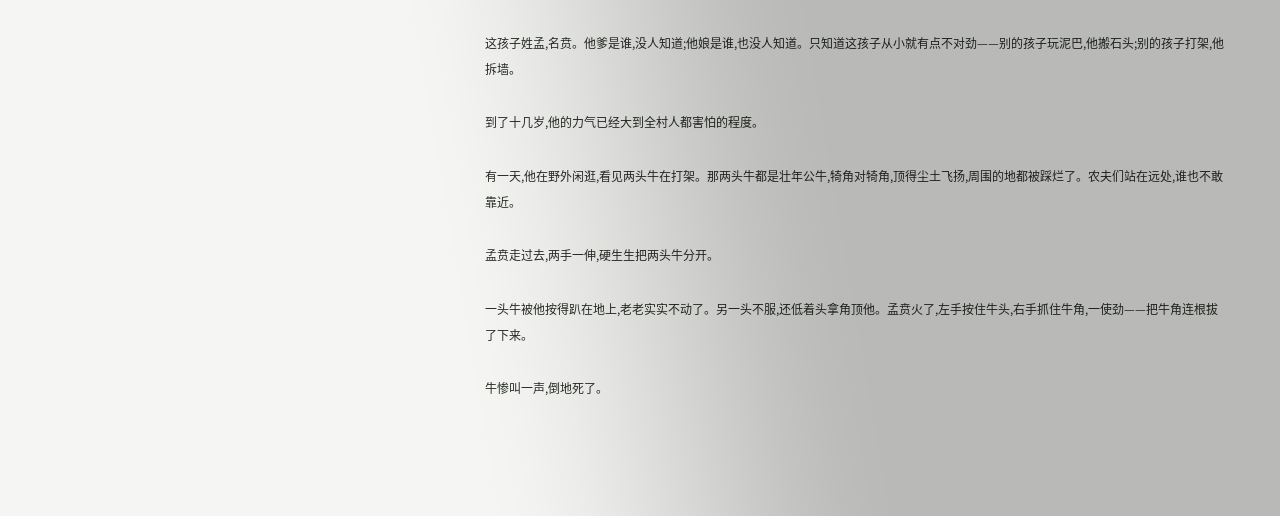这孩子姓孟,名贲。他爹是谁,没人知道;他娘是谁,也没人知道。只知道这孩子从小就有点不对劲——别的孩子玩泥巴,他搬石头;别的孩子打架,他拆墙。

到了十几岁,他的力气已经大到全村人都害怕的程度。

有一天,他在野外闲逛,看见两头牛在打架。那两头牛都是壮年公牛,犄角对犄角,顶得尘土飞扬,周围的地都被踩烂了。农夫们站在远处,谁也不敢靠近。

孟贲走过去,两手一伸,硬生生把两头牛分开。

一头牛被他按得趴在地上,老老实实不动了。另一头不服,还低着头拿角顶他。孟贲火了,左手按住牛头,右手抓住牛角,一使劲——把牛角连根拔了下来。

牛惨叫一声,倒地死了。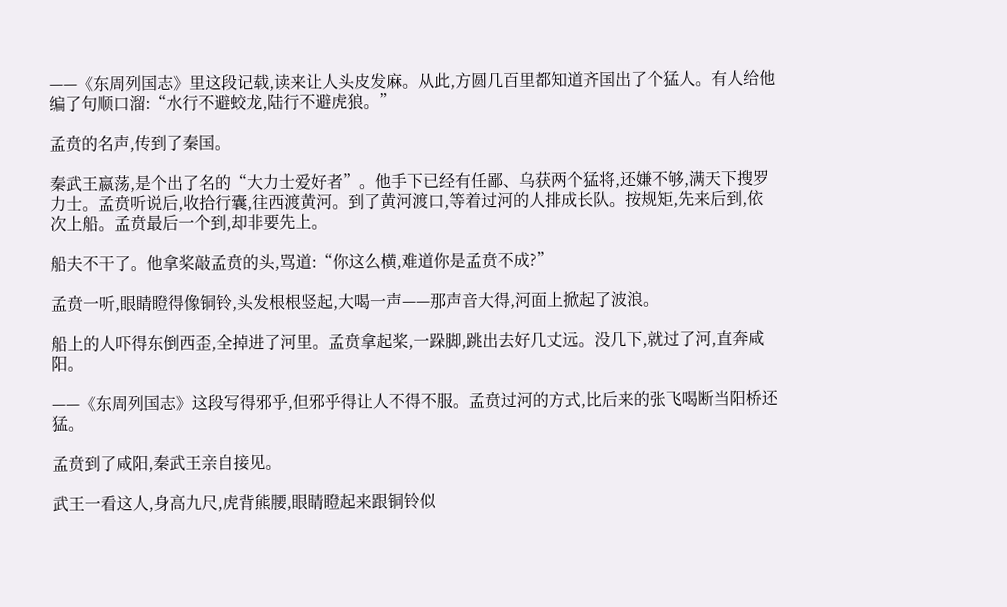——《东周列国志》里这段记载,读来让人头皮发麻。从此,方圆几百里都知道齐国出了个猛人。有人给他编了句顺口溜:“水行不避蛟龙,陆行不避虎狼。”

孟贲的名声,传到了秦国。

秦武王嬴荡,是个出了名的“大力士爱好者”。他手下已经有任鄙、乌获两个猛将,还嫌不够,满天下搜罗力士。孟贲听说后,收拾行囊,往西渡黄河。到了黄河渡口,等着过河的人排成长队。按规矩,先来后到,依次上船。孟贲最后一个到,却非要先上。

船夫不干了。他拿桨敲孟贲的头,骂道:“你这么横,难道你是孟贲不成?”

孟贲一听,眼睛瞪得像铜铃,头发根根竖起,大喝一声——那声音大得,河面上掀起了波浪。

船上的人吓得东倒西歪,全掉进了河里。孟贲拿起桨,一跺脚,跳出去好几丈远。没几下,就过了河,直奔咸阳。

——《东周列国志》这段写得邪乎,但邪乎得让人不得不服。孟贲过河的方式,比后来的张飞喝断当阳桥还猛。

孟贲到了咸阳,秦武王亲自接见。

武王一看这人,身高九尺,虎背熊腰,眼睛瞪起来跟铜铃似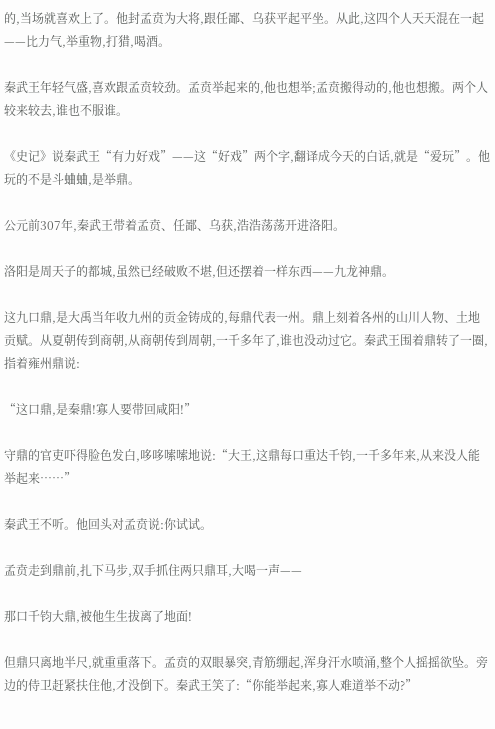的,当场就喜欢上了。他封孟贲为大将,跟任鄙、乌获平起平坐。从此,这四个人天天混在一起——比力气,举重物,打猎,喝酒。

秦武王年轻气盛,喜欢跟孟贲较劲。孟贲举起来的,他也想举;孟贲搬得动的,他也想搬。两个人较来较去,谁也不服谁。

《史记》说秦武王“有力好戏”——这“好戏”两个字,翻译成今天的白话,就是“爱玩”。他玩的不是斗蛐蛐,是举鼎。

公元前307年,秦武王带着孟贲、任鄙、乌获,浩浩荡荡开进洛阳。

洛阳是周天子的都城,虽然已经破败不堪,但还摆着一样东西——九龙神鼎。

这九口鼎,是大禹当年收九州的贡金铸成的,每鼎代表一州。鼎上刻着各州的山川人物、土地贡赋。从夏朝传到商朝,从商朝传到周朝,一千多年了,谁也没动过它。秦武王围着鼎转了一圈,指着雍州鼎说:

“这口鼎,是秦鼎!寡人要带回咸阳!”

守鼎的官吏吓得脸色发白,哆哆嗦嗦地说:“大王,这鼎每口重达千钧,一千多年来,从来没人能举起来……”

秦武王不听。他回头对孟贲说:你试试。

孟贲走到鼎前,扎下马步,双手抓住两只鼎耳,大喝一声——

那口千钧大鼎,被他生生拔离了地面!

但鼎只离地半尺,就重重落下。孟贲的双眼暴突,青筋绷起,浑身汗水喷涌,整个人摇摇欲坠。旁边的侍卫赶紧扶住他,才没倒下。秦武王笑了:“你能举起来,寡人难道举不动?”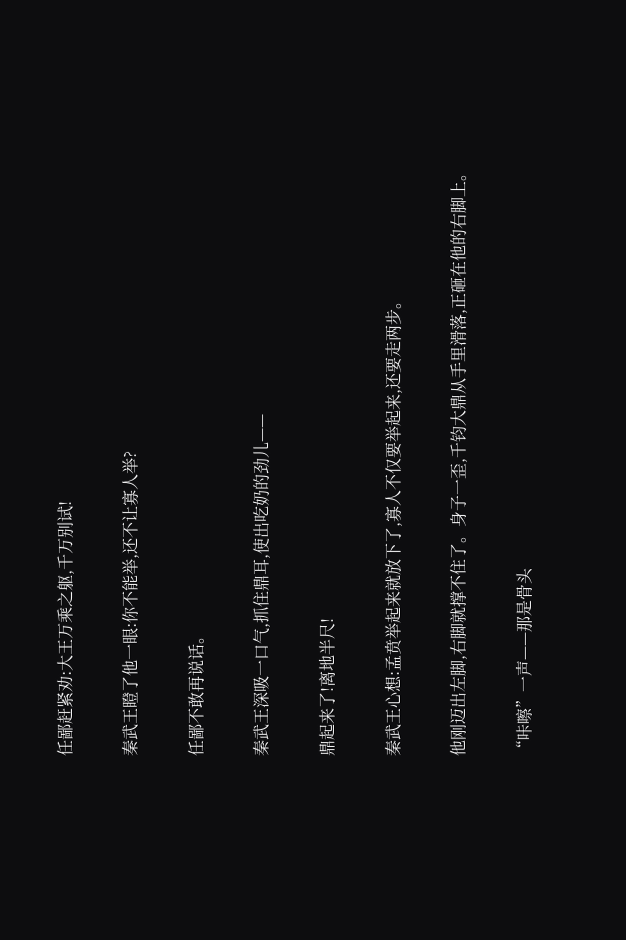任鄙赶紧劝:大王万乘之躯,千万别试!

秦武王瞪了他一眼:你不能举,还不让寡人举?

任鄙不敢再说话。

秦武王深吸一口气,抓住鼎耳,使出吃奶的劲儿——

鼎起来了!离地半尺!

秦武王心想:孟贲举起来就放下了,寡人不仅要举起来,还要走两步。

他刚迈出左脚,右脚就撑不住了。身子一歪,千钧大鼎从手里滑落,正砸在他的右脚上。

“咔嚓”一声——那是骨头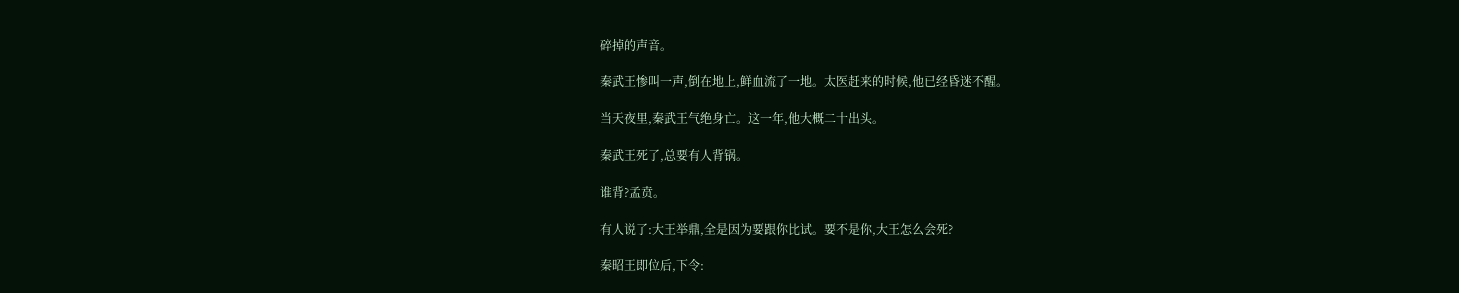碎掉的声音。

秦武王惨叫一声,倒在地上,鲜血流了一地。太医赶来的时候,他已经昏迷不醒。

当天夜里,秦武王气绝身亡。这一年,他大概二十出头。

秦武王死了,总要有人背锅。

谁背?孟贲。

有人说了:大王举鼎,全是因为要跟你比试。要不是你,大王怎么会死?

秦昭王即位后,下令: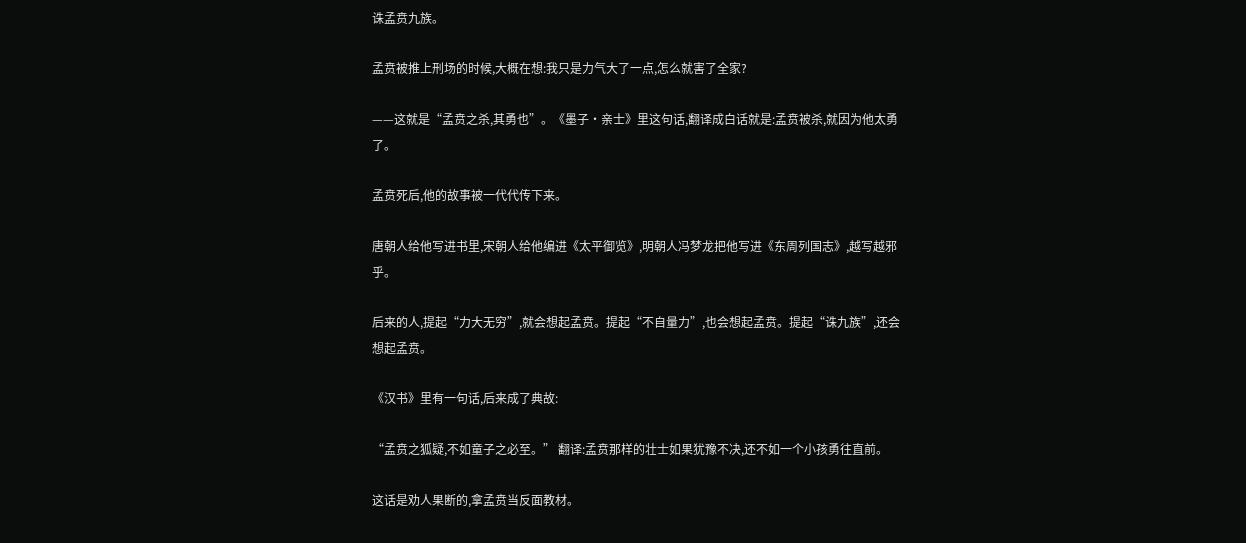诛孟贲九族。

孟贲被推上刑场的时候,大概在想:我只是力气大了一点,怎么就害了全家?

——这就是“孟贲之杀,其勇也”。《墨子·亲士》里这句话,翻译成白话就是:孟贲被杀,就因为他太勇了。

孟贲死后,他的故事被一代代传下来。

唐朝人给他写进书里,宋朝人给他编进《太平御览》,明朝人冯梦龙把他写进《东周列国志》,越写越邪乎。

后来的人,提起“力大无穷”,就会想起孟贲。提起“不自量力”,也会想起孟贲。提起“诛九族”,还会想起孟贲。

《汉书》里有一句话,后来成了典故:

“孟贲之狐疑,不如童子之必至。” 翻译:孟贲那样的壮士如果犹豫不决,还不如一个小孩勇往直前。

这话是劝人果断的,拿孟贲当反面教材。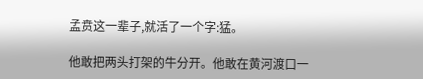孟贲这一辈子,就活了一个字:猛。

他敢把两头打架的牛分开。他敢在黄河渡口一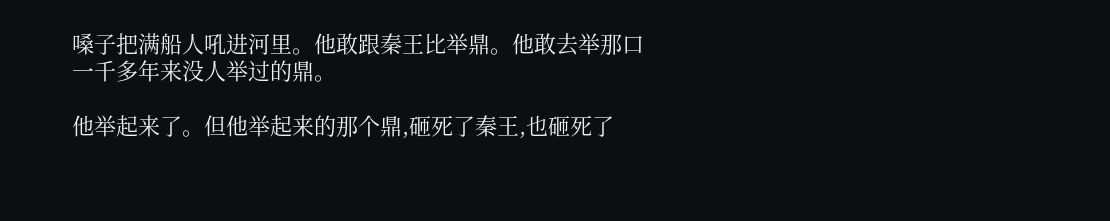嗓子把满船人吼进河里。他敢跟秦王比举鼎。他敢去举那口一千多年来没人举过的鼎。

他举起来了。但他举起来的那个鼎,砸死了秦王,也砸死了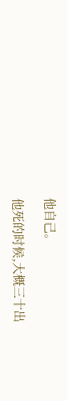他自己。

他死的时候,大概三十出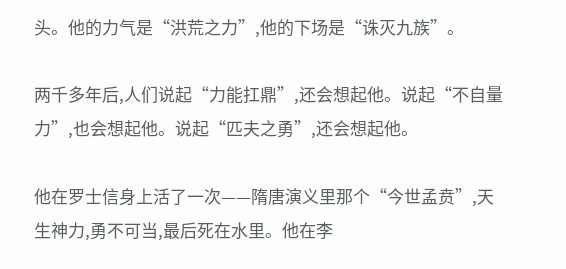头。他的力气是“洪荒之力”,他的下场是“诛灭九族”。

两千多年后,人们说起“力能扛鼎”,还会想起他。说起“不自量力”,也会想起他。说起“匹夫之勇”,还会想起他。

他在罗士信身上活了一次——隋唐演义里那个“今世孟贲”,天生神力,勇不可当,最后死在水里。他在李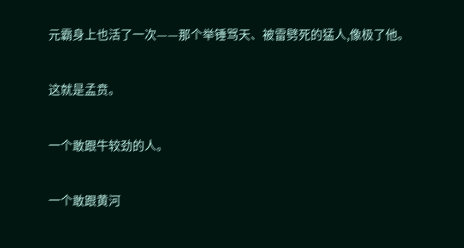元霸身上也活了一次——那个举锤骂天、被雷劈死的猛人,像极了他。

这就是孟贲。

一个敢跟牛较劲的人。

一个敢跟黄河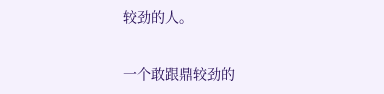较劲的人。

一个敢跟鼎较劲的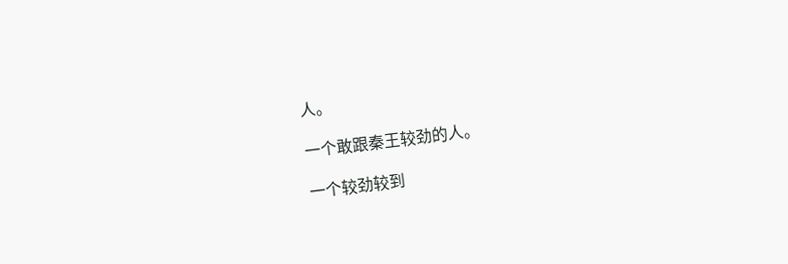人。

一个敢跟秦王较劲的人。

一个较劲较到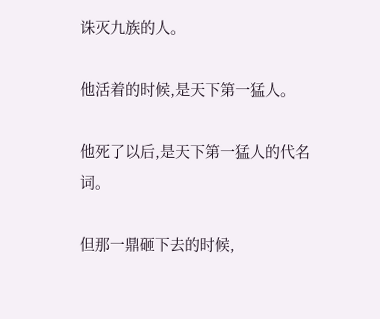诛灭九族的人。

他活着的时候,是天下第一猛人。

他死了以后,是天下第一猛人的代名词。

但那一鼎砸下去的时候,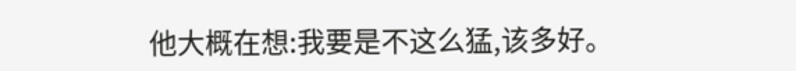他大概在想:我要是不这么猛,该多好。